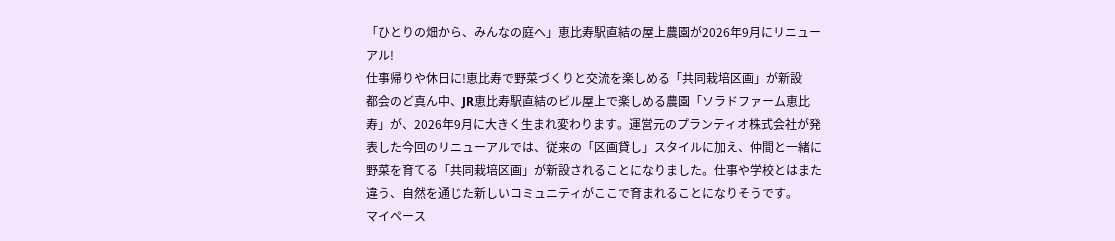「ひとりの畑から、みんなの庭へ」恵比寿駅直結の屋上農園が2026年9月にリニューアル!
仕事帰りや休日に!恵比寿で野菜づくりと交流を楽しめる「共同栽培区画」が新設
都会のど真ん中、JR恵比寿駅直結のビル屋上で楽しめる農園「ソラドファーム恵比寿」が、2026年9月に大きく生まれ変わります。運営元のプランティオ株式会社が発表した今回のリニューアルでは、従来の「区画貸し」スタイルに加え、仲間と一緒に野菜を育てる「共同栽培区画」が新設されることになりました。仕事や学校とはまた違う、自然を通じた新しいコミュニティがここで育まれることになりそうです。
マイペース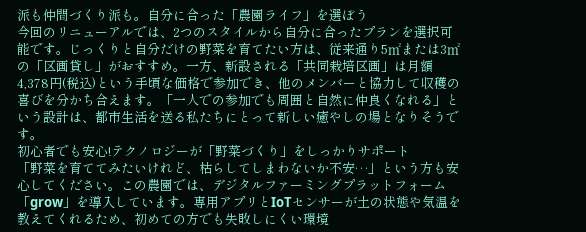派も仲間づくり派も。自分に合った「農園ライフ」を選ぼう
今回のリニューアルでは、2つのスタイルから自分に合ったプランを選択可能です。じっくりと自分だけの野菜を育てたい方は、従来通り5㎡または3㎡の「区画貸し」がおすすめ。一方、新設される「共同栽培区画」は月額4,378円(税込)という手頃な価格で参加でき、他のメンバーと協力して収穫の喜びを分かち合えます。「一人での参加でも周囲と自然に仲良くなれる」という設計は、都市生活を送る私たちにとって新しい癒やしの場となりそうです。
初心者でも安心!テクノロジーが「野菜づくり」をしっかりサポート
「野菜を育ててみたいけれど、枯らしてしまわないか不安…」という方も安心してください。この農園では、デジタルファーミングプラットフォーム「grow」を導入しています。専用アプリとIoTセンサーが土の状態や気温を教えてくれるため、初めての方でも失敗しにくい環境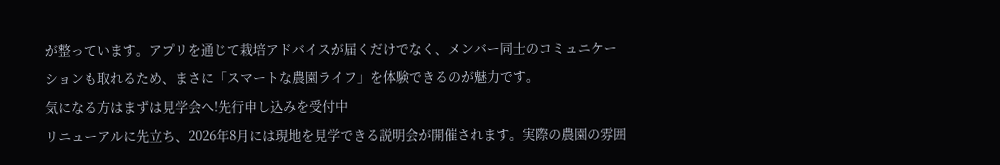が整っています。アプリを通じて栽培アドバイスが届くだけでなく、メンバー同士のコミュニケーションも取れるため、まさに「スマートな農園ライフ」を体験できるのが魅力です。
気になる方はまずは見学会へ!先行申し込みを受付中
リニューアルに先立ち、2026年8月には現地を見学できる説明会が開催されます。実際の農園の雰囲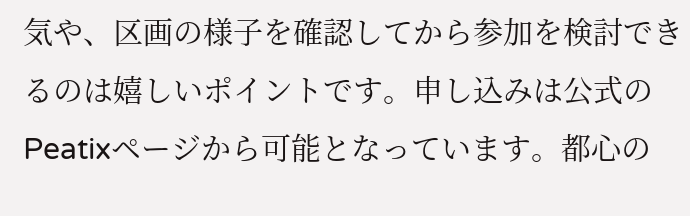気や、区画の様子を確認してから参加を検討できるのは嬉しいポイントです。申し込みは公式のPeatixページから可能となっています。都心の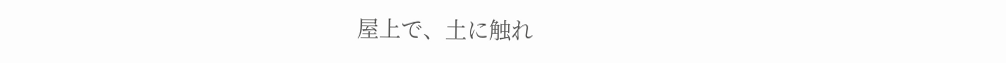屋上で、土に触れ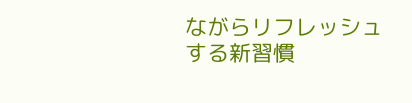ながらリフレッシュする新習慣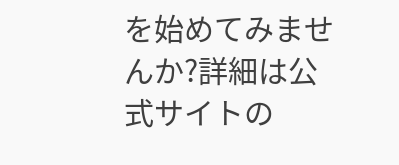を始めてみませんか?詳細は公式サイトの